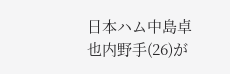日本ハム中島卓也内野手(26)が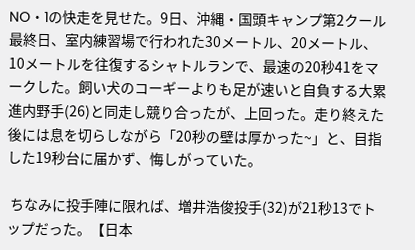NO・1の快走を見せた。9日、沖縄・国頭キャンプ第2クール最終日、室内練習場で行われた30メートル、20メートル、10メートルを往復するシャトルランで、最速の20秒41をマークした。飼い犬のコーギーよりも足が速いと自負する大累進内野手(26)と同走し競り合ったが、上回った。走り終えた後には息を切らしながら「20秒の壁は厚かった~」と、目指した19秒台に届かず、悔しがっていた。

 ちなみに投手陣に限れば、増井浩俊投手(32)が21秒13でトップだった。【日本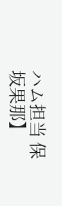ハム担当 保坂果那】